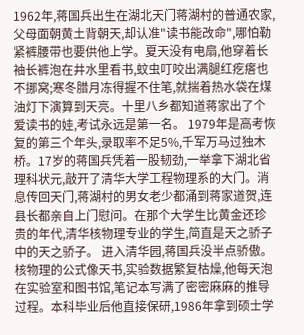1962年,蒋国兵出生在湖北天门蒋湖村的普通农家,父母面朝黄土背朝天,却认准"读书能改命",哪怕勒紧裤腰带也要供他上学。夏天没有电扇,他穿着长袖长裤泡在井水里看书,蚊虫叮咬出满腿红疙瘩也不挪窝;寒冬腊月冻得握不住笔,就揣着热水袋在煤油灯下演算到天亮。十里八乡都知道蒋家出了个爱读书的娃,考试永远是第一名。 1979年是高考恢复的第三个年头,录取率不足5%,千军万马过独木桥。17岁的蒋国兵凭着一股韧劲,一举拿下湖北省理科状元,敲开了清华大学工程物理系的大门。消息传回天门,蒋湖村的男女老少都涌到蒋家道贺,连县长都亲自上门慰问。在那个大学生比黄金还珍贵的年代,清华核物理专业的学生,简直是天之骄子中的天之骄子。 进入清华园,蒋国兵没半点骄傲。核物理的公式像天书,实验数据繁复枯燥,他每天泡在实验室和图书馆,笔记本写满了密密麻麻的推导过程。本科毕业后他直接保研,1986年拿到硕士学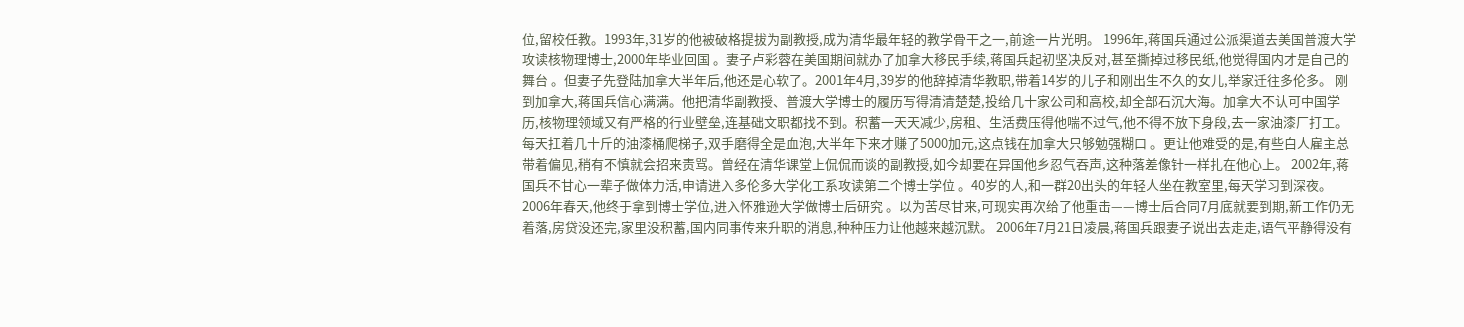位,留校任教。1993年,31岁的他被破格提拔为副教授,成为清华最年轻的教学骨干之一,前途一片光明。 1996年,蒋国兵通过公派渠道去美国普渡大学攻读核物理博士,2000年毕业回国 。妻子卢彩蓉在美国期间就办了加拿大移民手续,蒋国兵起初坚决反对,甚至撕掉过移民纸,他觉得国内才是自己的舞台 。但妻子先登陆加拿大半年后,他还是心软了。2001年4月,39岁的他辞掉清华教职,带着14岁的儿子和刚出生不久的女儿,举家迁往多伦多。 刚到加拿大,蒋国兵信心满满。他把清华副教授、普渡大学博士的履历写得清清楚楚,投给几十家公司和高校,却全部石沉大海。加拿大不认可中国学历,核物理领域又有严格的行业壁垒,连基础文职都找不到。积蓄一天天减少,房租、生活费压得他喘不过气,他不得不放下身段,去一家油漆厂打工。 每天扛着几十斤的油漆桶爬梯子,双手磨得全是血泡,大半年下来才赚了5000加元,这点钱在加拿大只够勉强糊口 。更让他难受的是,有些白人雇主总带着偏见,稍有不慎就会招来责骂。曾经在清华课堂上侃侃而谈的副教授,如今却要在异国他乡忍气吞声,这种落差像针一样扎在他心上。 2002年,蒋国兵不甘心一辈子做体力活,申请进入多伦多大学化工系攻读第二个博士学位 。40岁的人,和一群20出头的年轻人坐在教室里,每天学习到深夜。2006年春天,他终于拿到博士学位,进入怀雅逊大学做博士后研究 。以为苦尽甘来,可现实再次给了他重击——博士后合同7月底就要到期,新工作仍无着落,房贷没还完,家里没积蓄,国内同事传来升职的消息,种种压力让他越来越沉默。 2006年7月21日凌晨,蒋国兵跟妻子说出去走走,语气平静得没有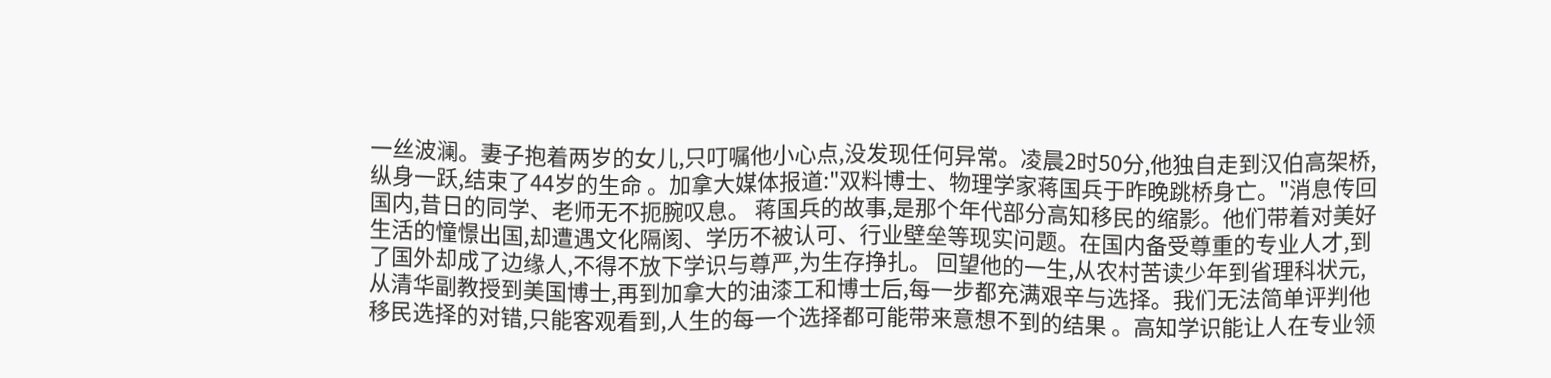一丝波澜。妻子抱着两岁的女儿,只叮嘱他小心点,没发现任何异常。凌晨2时50分,他独自走到汉伯高架桥,纵身一跃,结束了44岁的生命 。加拿大媒体报道:"双料博士、物理学家蒋国兵于昨晚跳桥身亡。"消息传回国内,昔日的同学、老师无不扼腕叹息。 蒋国兵的故事,是那个年代部分高知移民的缩影。他们带着对美好生活的憧憬出国,却遭遇文化隔阂、学历不被认可、行业壁垒等现实问题。在国内备受尊重的专业人才,到了国外却成了边缘人,不得不放下学识与尊严,为生存挣扎。 回望他的一生,从农村苦读少年到省理科状元,从清华副教授到美国博士,再到加拿大的油漆工和博士后,每一步都充满艰辛与选择。我们无法简单评判他移民选择的对错,只能客观看到,人生的每一个选择都可能带来意想不到的结果 。高知学识能让人在专业领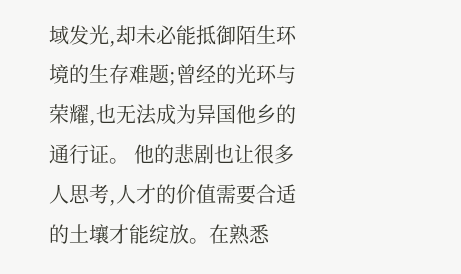域发光,却未必能抵御陌生环境的生存难题;曾经的光环与荣耀,也无法成为异国他乡的通行证。 他的悲剧也让很多人思考,人才的价值需要合适的土壤才能绽放。在熟悉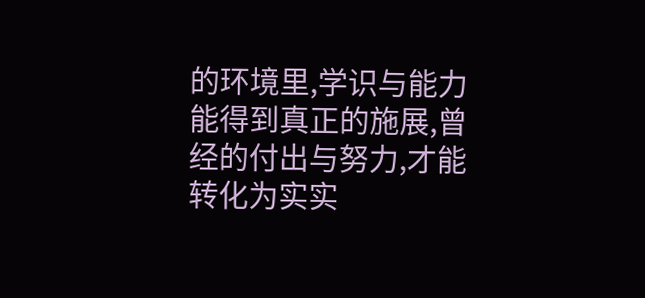的环境里,学识与能力能得到真正的施展,曾经的付出与努力,才能转化为实实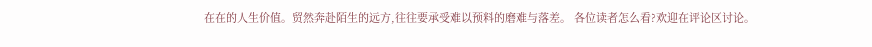在在的人生价值。贸然奔赴陌生的远方,往往要承受难以预料的磨难与落差。 各位读者怎么看?欢迎在评论区讨论。